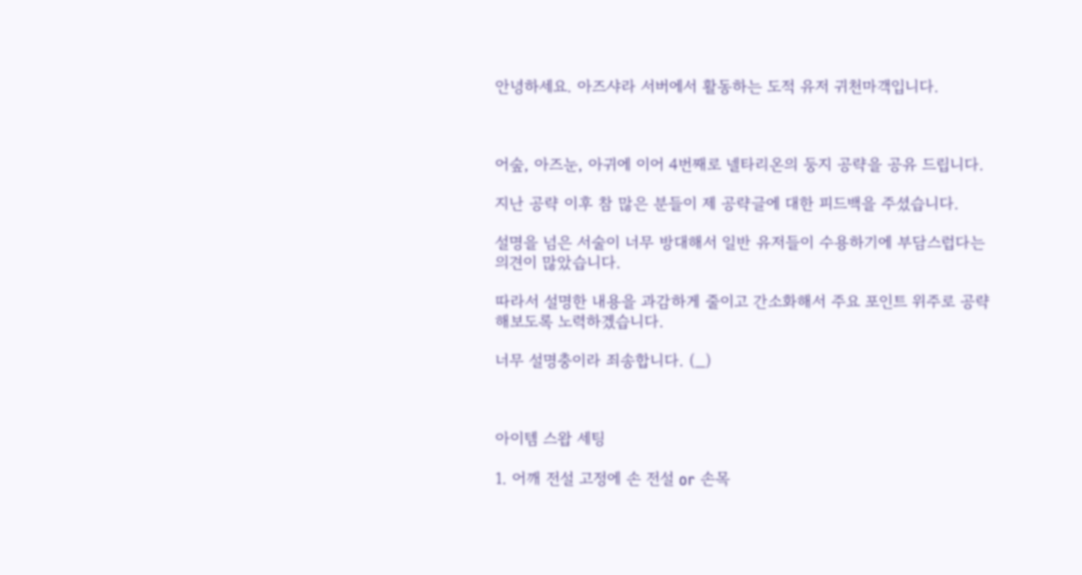안녕하세요. 아즈샤라 서버에서 활동하는 도적 유저 귀천마객입니다.



어숲, 아즈눈, 아귀에 이어 4번째로 넬타리온의 둥지 공략을 공유 드립니다.

지난 공략 이후 참 많은 분들이 제 공략글에 대한 피드백을 주셨습니다.

설명을 넘은 서술이 너무 방대해서 일반 유저들이 수용하기에 부담스럽다는 의견이 많았습니다.

따라서 설명한 내용을 과감하게 줄이고 간소화해서 주요 포인트 위주로 공략해보도록 노력하겠습니다.

너무 설명충이라 죄송합니다. (_)



아이템 스왑 세팅

1. 어깨 전설 고정에 손 전설 or 손목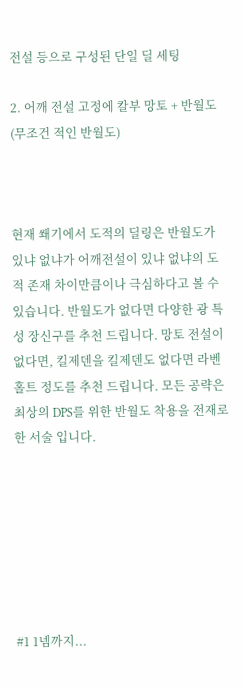전설 등으로 구성된 단일 딜 세팅

2. 어깨 전설 고정에 칼부 망토 + 반월도 (무조건 적인 반월도)



현재 쐐기에서 도적의 딜링은 반월도가 있냐 없냐가 어깨전설이 있냐 없냐의 도적 존재 차이만큼이나 극심하다고 볼 수 있습니다. 반월도가 없다면 다양한 광 특성 장신구를 추천 드립니다. 망토 전설이 없다면, 킬제덴을 킬제덴도 없다면 라벤홀트 정도를 추천 드립니다. 모든 공략은 최상의 DPS를 위한 반월도 착용을 전재로 한 서술 입니다.







#1 1넴까지...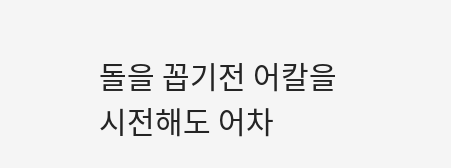돌을 꼽기전 어칼을 시전해도 어차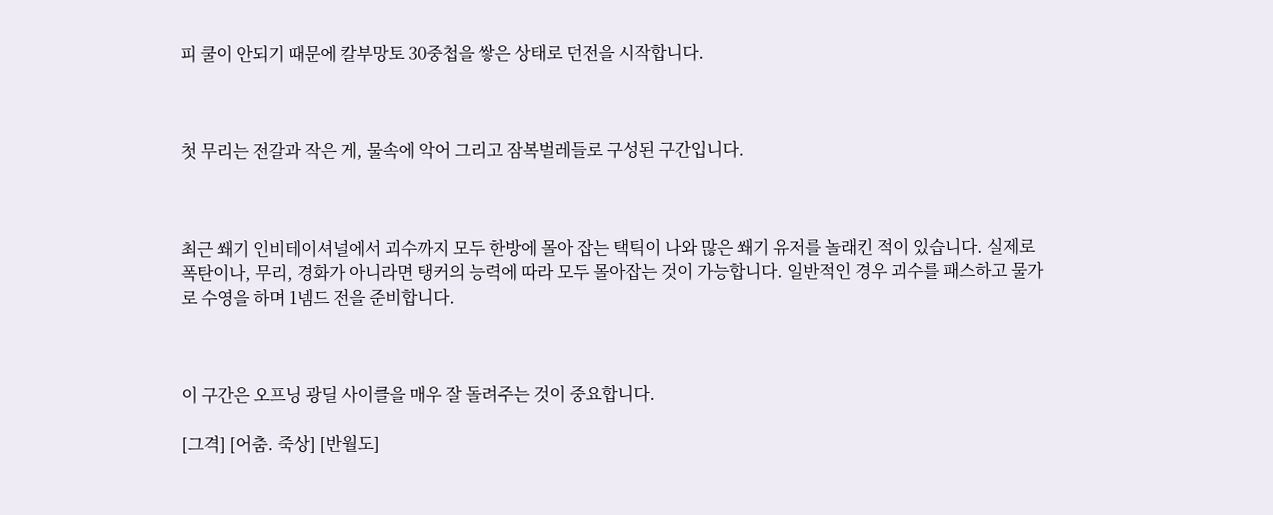피 쿨이 안되기 때문에 칼부망토 30중첩을 쌓은 상태로 던전을 시작합니다.



첫 무리는 전갈과 작은 게, 물속에 악어 그리고 잠복벌레들로 구성된 구간입니다.



최근 쐐기 인비테이셔널에서 괴수까지 모두 한방에 몰아 잡는 택틱이 나와 많은 쐐기 유저를 놀래킨 적이 있습니다. 실제로 폭탄이나, 무리, 경화가 아니라면 탱커의 능력에 따라 모두 몰아잡는 것이 가능합니다. 일반적인 경우 괴수를 패스하고 물가로 수영을 하며 1넴드 전을 준비합니다.



이 구간은 오프닝 광딜 사이클을 매우 잘 돌려주는 것이 중요합니다.

[그격] [어춤. 죽상] [반월도]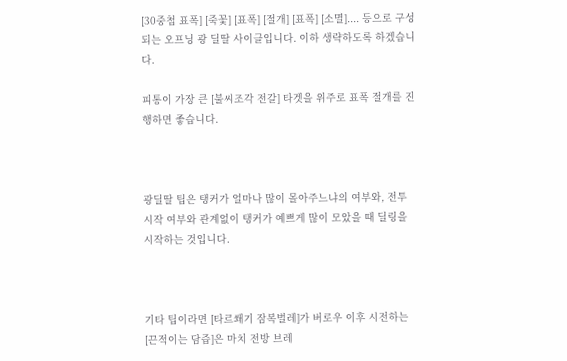[30중첩 표폭] [죽꽃] [표폭] [절개] [표폭] [소멸].... 등으로 구성되는 오프닝 광 딜딸 사이클입니다. 이하 생략하도록 하겠습니다.

피통이 가장 큰 [불씨조각 전갈] 타겟을 위주로 표폭 절개를 진행하면 좋습니다.



광딜딸 팁은 탱커가 얼마나 많이 몰아주느냐의 여부와, 전투 시작 여부와 관계없이 탱커가 예쁘게 많이 모았을 때 딜링을 시작하는 것입니다.



기타 팁이라면 [타르쐐기 잠복벌레]가 버로우 이후 시전하는 [끈적이는 담즙]은 마치 전방 브레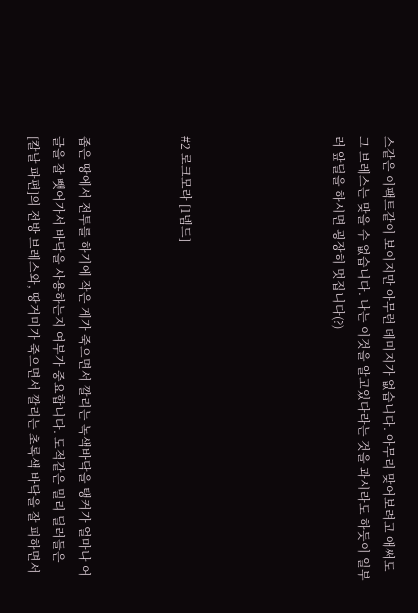스같은 이팩트같이 보이지만 아무런 데미지가 없습니다. 아무리 맞어보려고 애써도 그 브레스는 맞을 수 없습니다. 나는 이것을 알고있다라는 것을 과시라도 하듯이 일부러 앞딜을 하시면 굉장히 멋집니다(?)





#2 로크모라 [1넴드]



좁은 땅에서 전투를 하기에 작은 게가 죽으면서 깔리는 녹색바닥을 탱커가 얼마나 어글을 잘 뺏어가서 바닥을 사용하는지 여부가 중요합니다. 도적같은 밀리 딜러들은 [칼날 파편]의 전방 브레스와, 땅거미가 죽으면서 깔리는 초록색 바닥을 잘 피하면서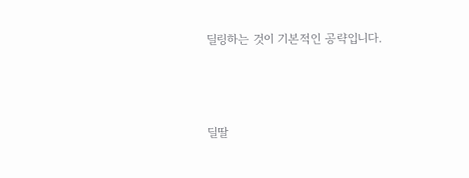딜링하는 것이 기본적인 공략입니다.



딜딸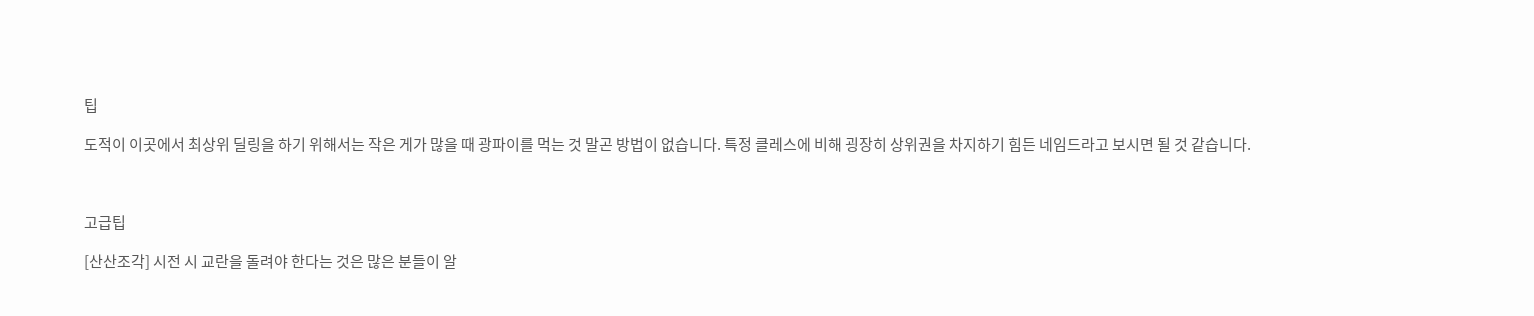팁

도적이 이곳에서 최상위 딜링을 하기 위해서는 작은 게가 많을 때 광파이를 먹는 것 말곤 방법이 없습니다. 특정 클레스에 비해 굉장히 상위권을 차지하기 힘든 네임드라고 보시면 될 것 같습니다.



고급팁

[산산조각] 시전 시 교란을 돌려야 한다는 것은 많은 분들이 알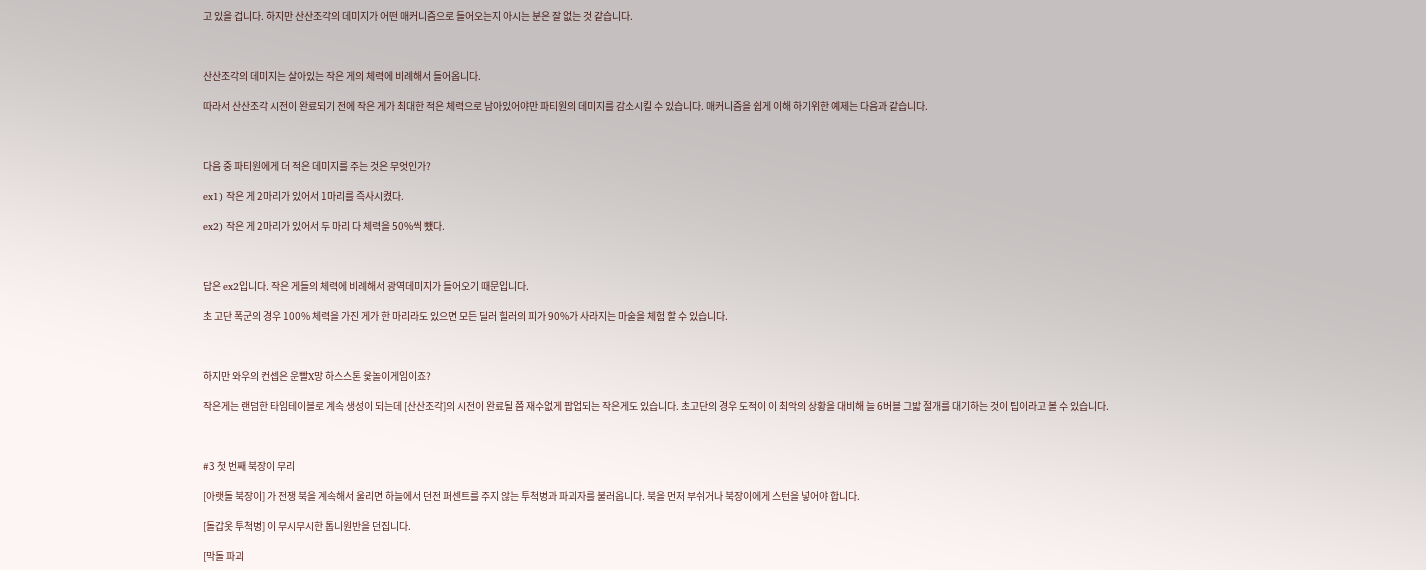고 있을 겁니다. 하지만 산산조각의 데미지가 어떤 매커니즘으로 들어오는지 아시는 분은 잘 없는 것 같습니다.



산산조각의 데미지는 살아있는 작은 게의 체력에 비례해서 들어옵니다.

따라서 산산조각 시전이 완료되기 전에 작은 게가 최대한 적은 체력으로 남아있어야만 파티원의 데미지를 감소시킬 수 있습니다. 매커니즘을 쉽게 이해 하기위한 예제는 다음과 같습니다.



다음 중 파티원에게 더 적은 데미지를 주는 것은 무엇인가?

ex1) 작은 게 2마리가 있어서 1마리를 즉사시켰다.

ex2) 작은 게 2마리가 있어서 두 마리 다 체력을 50%씩 뺐다.



답은 ex2입니다. 작은 게들의 체력에 비례해서 광역데미지가 들어오기 때문입니다.

초 고단 폭군의 경우 100% 체력을 가진 게가 한 마리라도 있으면 모든 딜러 힐러의 피가 90%가 사라지는 마술을 체험 할 수 있습니다.



하지만 와우의 컨셉은 운빨X망 하스스톤 윷놀이게임이죠?

작은게는 랜덤한 타임테이블로 계속 생성이 되는데 [산산조각]의 시전이 완료될 쯤 재수없게 팝업되는 작은게도 있습니다. 초고단의 경우 도적이 이 최악의 상황을 대비해 늘 6버블 그밟 절개를 대기하는 것이 팁이라고 볼 수 있습니다.



#3 첫 번째 북장이 무리

[아랫돌 북장이] 가 전쟁 북을 계속해서 울리면 하늘에서 던전 퍼센트를 주지 않는 투척병과 파괴자를 불러옵니다. 북을 먼저 부쉬거나 북장이에게 스턴을 넣어야 합니다.

[돌갑옷 투척병] 이 무시무시한 톱니원반을 던집니다.

[막돌 파괴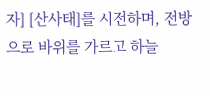자] [산사태]를 시전하며, 전방으로 바위를 가르고 하늘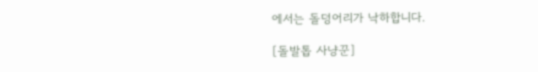에서는 돌덩어리가 낙하합니다.

[돌발톱 사냥꾼]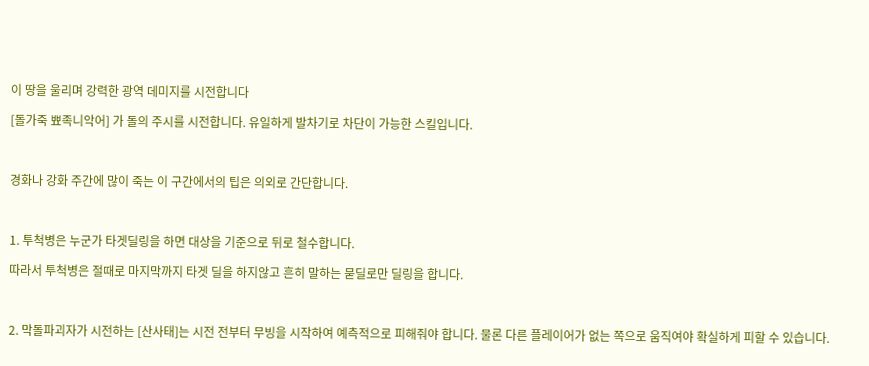이 땅을 울리며 강력한 광역 데미지를 시전합니다

[돌가죽 뾰족니악어] 가 돌의 주시를 시전합니다. 유일하게 발차기로 차단이 가능한 스킬입니다.



경화나 강화 주간에 많이 죽는 이 구간에서의 팁은 의외로 간단합니다.



1. 투척병은 누군가 타겟딜링을 하면 대상을 기준으로 뒤로 철수합니다.

따라서 투척병은 절때로 마지막까지 타겟 딜을 하지않고 흔히 말하는 묻딜로만 딜링을 합니다.



2. 막돌파괴자가 시전하는 [산사태]는 시전 전부터 무빙을 시작하여 예측적으로 피해줘야 합니다. 물론 다른 플레이어가 없는 쪽으로 움직여야 확실하게 피할 수 있습니다.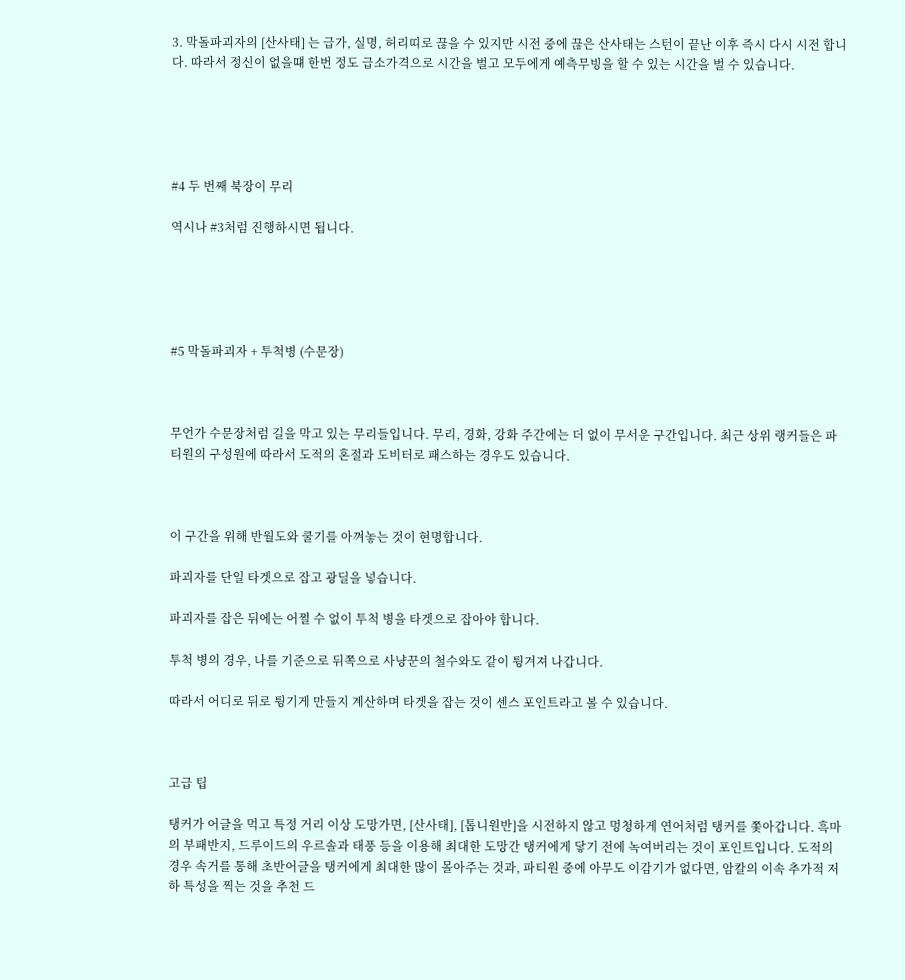3. 막돌파괴자의 [산사태] 는 급가, 실명, 허리띠로 끊을 수 있지만 시전 중에 끊은 산사태는 스턴이 끝난 이후 즉시 다시 시전 합니다. 따라서 정신이 없을떄 한번 정도 급소가격으로 시간을 벌고 모두에게 예측무빙을 할 수 있는 시간을 벌 수 있습니다.





#4 두 번째 북장이 무리

역시나 #3처럼 진행하시면 됩니다.





#5 막돌파괴자 + 투척병 (수문장)



무언가 수문장처럼 길을 막고 있는 무리들입니다. 무리, 경화, 강화 주간에는 더 없이 무서운 구간입니다. 최근 상위 랭커들은 파티원의 구성원에 따라서 도적의 혼절과 도비터로 패스하는 경우도 있습니다.



이 구간을 위해 반월도와 쿨기를 아껴놓는 것이 현명합니다.

파괴자를 단일 타겟으로 잡고 광딜을 넣습니다.

파괴자를 잡은 뒤에는 어쩔 수 없이 투척 병을 타겟으로 잡아야 합니다.

투척 병의 경우, 나를 기준으로 뒤쪽으로 사냥꾼의 철수와도 같이 튕겨져 나갑니다.

따라서 어디로 뒤로 튕기게 만들지 계산하며 타겟을 잡는 것이 센스 포인트라고 볼 수 있습니다.



고급 팁

탱커가 어글을 먹고 특정 거리 이상 도망가면, [산사태], [톱니원반]을 시전하지 않고 멍청하게 연어처럼 탱커를 쫓아갑니다. 흑마의 부패반지, 드루이드의 우르솔과 태풍 등을 이용해 최대한 도망간 탱커에게 닿기 전에 녹여버리는 것이 포인트입니다. 도적의 경우 속거를 통해 초반어글을 탱커에게 최대한 많이 몰아주는 것과, 파티원 중에 아무도 이감기가 없다면, 암칼의 이속 추가적 저하 특성을 찍는 것을 추천 드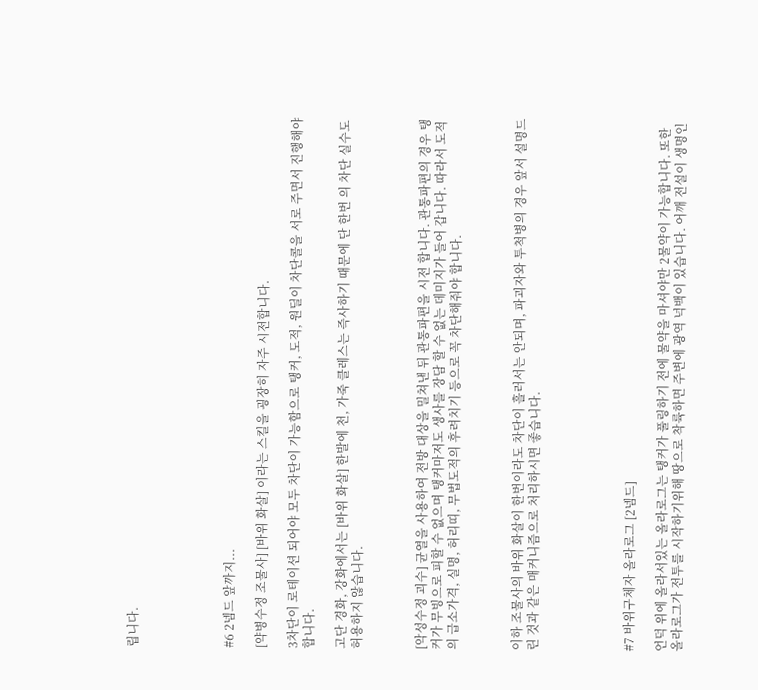립니다.





#6 2넴드 앞까지...

[약병수정 조물사] [바위 화살] 이라는 스킬을 굉장히 자주 시전합니다.

3차단이 로테이션 되어야 모두 차단이 가능함으로 탱커, 도적, 원딜이 차단콜을 서로 주면서 진행해야 합니다.

고단 경화, 강화에서는 [바위 화살] 한발에 천, 가죽 클레스는 즉사하기 때문에 단 한번 의 차단 실수도 허용하지 않습니다.



[악성수정 괴수] 균열을 사용하여 전방 대상을 밀쳐낸 뒤 관통파편을 시전 합니다. 관통파편의 경우 탱커가 무빙으로 피할 수 없으며 탱커마저도 생사를 장담 할 수 없는 데미지가 들어 갑니다. 따라서 도적의 급소가격, 실명, 허리띠, 무법도적의 후려치기 등으로 꼭 차단해줘야 합니다.



이하 조물사의 바위 화살이 한번이라도 차단이 흘러서는 안되며, 파괴자와 투척병의 경우 앞서 설명드린 것과 같은 매커니즘으로 처리하시면 좋습니다.





#7 바위구체자 올라로그 [2넴드]

언덕 위에 올라서있는 올라로그는 탱커가 풀링하기 전에 물약을 마셔야만 2물약이 가능합니다. 또한 올라로그가 전투를 시작하기위해 땅으로 착륙하면 주변에 광역 넉백이 있습니다. 어깨 전설이 생명인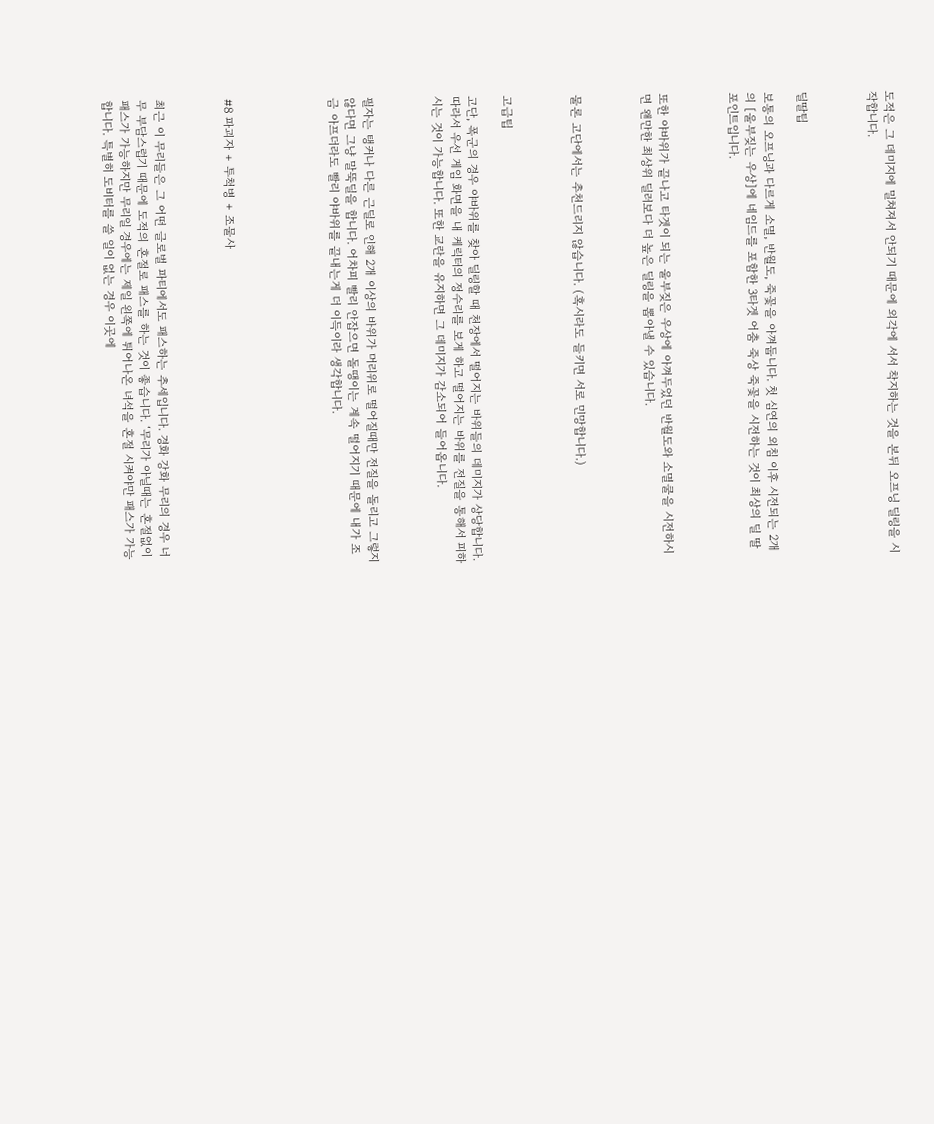도적은 그 데미지에 밀쳐져서 안되기 때문에 외각에 서서 착지하는 것을 본뒤 오프닝 딜링을 시작합니다.



딜딸팁

보통의 오프닝과 다르게 소멸, 반월도, 죽꽃을 아껴둡니다. 첫 심연의 외침 이후 시전되는 2개의 [울부짖는 우상]에 네임드를 포함한 3타겟 어춤 죽상 죽꽃을 시전하는 것이 최상의 딜 딸 포인트입니다.



또한 야바위가 끝나고 타겟이 되는 울부짖은 우상에 아껴두었던 반월도와 소멸쿨을 시전하시면 왠만한 최상위 딜러보다 더 높은 딜링을 뽑아낼 수 있습니다.



물론 고단에서는 추천드리지 않습니다. (혹시라도 들키면 서로 민망합니다.)



고급팁

고단, 폭군의 경우 야바위를 찾아 딜링할 때 천장에서 떨어지는 바위들의 데미지가 상당합니다. 따라서 우선 게임 화면을 내 케릭터의 정수리를 보게 하고 떨어지는 바위를 전질을 통해서 피하시는 것이 가능합니다. 또한 교란을 유지하면 그 데미지가 감소되어 들어옵니다.



필자는 탱커나 다른 근딜로 인해 2개 이상의 바위가 머리위로 떨어질때만 전질을 돌리고 그렇지 않다면 그냥 말뚝딜을 합니다. 어차피 빨리 안잡으면 돌땡이는 계속 떨어지기 때문에 내가 조금 아프더라도 빨리 야바위를 끝내는게 더 이득이라 생각합니다.





#8 파괴자 + 투척병 + 조물사



최근 이 무리들은 그 어떤 글로벌 파티에서도 패스하는 추세입니다. 경화 강화 무리의 경우 너무 부담스럽기 때문에 도적의 혼절로 패스를 하는 것이 좋습니다. ‘무리가 아닐때는 혼절없이 패스가 가능하지만 무리일 경우에는 제일 왼쪽에 튀어나온 녀석을 혼절 시켜야만 패스가 가능합니다. 특별히 도비터를 쓸 일이 없는 경우 이곳에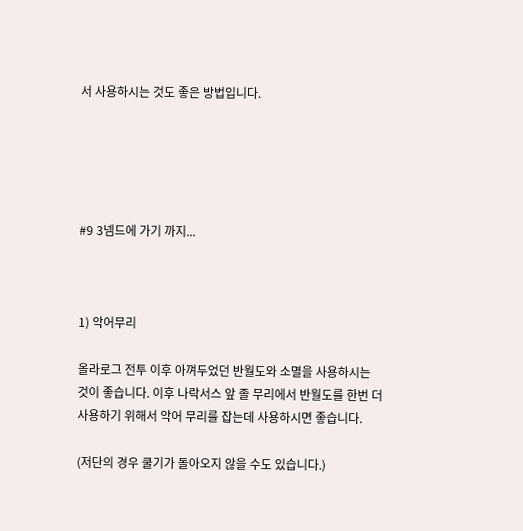서 사용하시는 것도 좋은 방법입니다.





#9 3넴드에 가기 까지...



1) 악어무리

올라로그 전투 이후 아껴두었던 반월도와 소멸을 사용하시는 것이 좋습니다. 이후 나락서스 앞 졸 무리에서 반월도를 한번 더 사용하기 위해서 악어 무리를 잡는데 사용하시면 좋습니다.

(저단의 경우 쿨기가 돌아오지 않을 수도 있습니다.)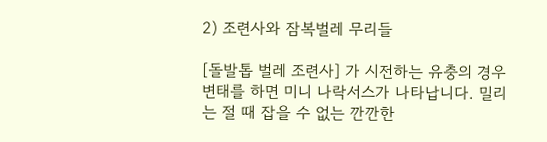2) 조련사와 잠복벌레 무리들

[돌발톱 벌레 조련사] 가 시전하는 유충의 경우 변태를 하면 미니 나락서스가 나타납니다. 밀리는 절 때 잡을 수 없는 깐깐한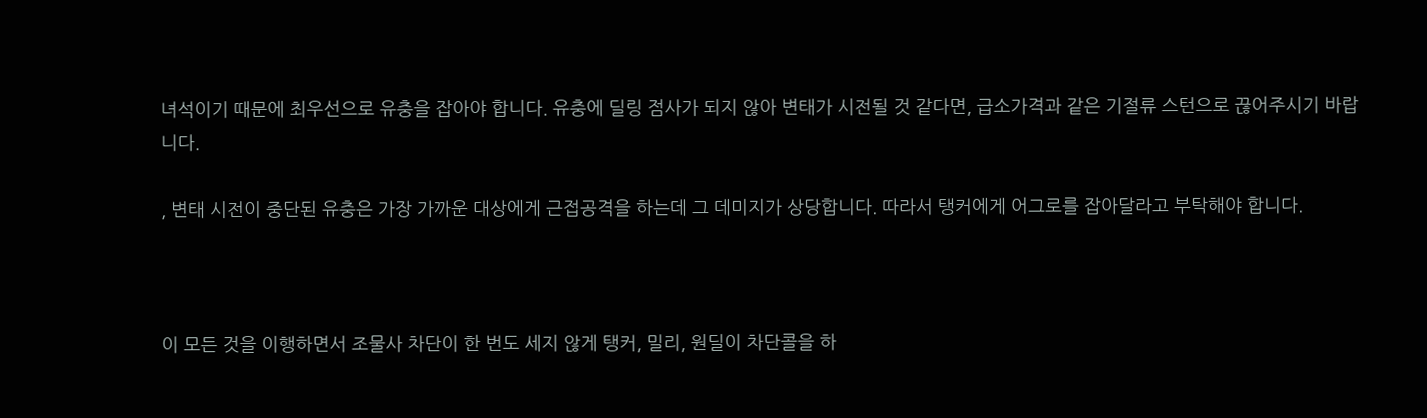녀석이기 때문에 최우선으로 유충을 잡아야 합니다. 유충에 딜링 점사가 되지 않아 변태가 시전될 것 같다면, 급소가격과 같은 기절류 스턴으로 끊어주시기 바랍니다.

, 변태 시전이 중단된 유충은 가장 가까운 대상에게 근접공격을 하는데 그 데미지가 상당합니다. 따라서 탱커에게 어그로를 잡아달라고 부탁해야 합니다.



이 모든 것을 이행하면서 조물사 차단이 한 번도 세지 않게 탱커, 밀리, 원딜이 차단콜을 하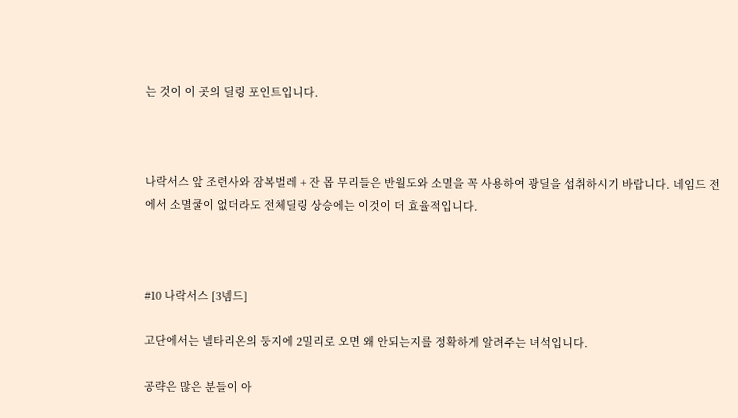는 것이 이 곳의 딜링 포인트입니다.



나락서스 앞 조련사와 잠복벌레 + 잔 몹 무리들은 반월도와 소멸을 꼭 사용하여 광딜을 섭취하시기 바랍니다. 네임드 전에서 소멸쿨이 없더라도 전체딜링 상승에는 이것이 더 효율적입니다.



#10 나락서스 [3넴드]

고단에서는 넬타리온의 둥지에 2밀리로 오면 왜 안되는지를 정확하게 알려주는 녀석입니다.

공략은 많은 분들이 아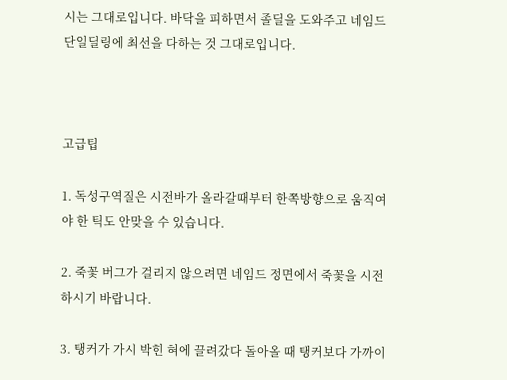시는 그대로입니다. 바닥을 피하면서 졸딜을 도와주고 네임드 단일딜링에 최선을 다하는 것 그대로입니다.



고급팁

1. 독성구역질은 시전바가 올라갈때부터 한쪽방향으로 움직여야 한 틱도 안맞을 수 있습니다.

2. 죽꽃 버그가 걸리지 않으려면 네임드 정면에서 죽꽃을 시전하시기 바랍니다.

3. 탱커가 가시 박힌 혀에 끌려갔다 돌아올 때 탱커보다 가까이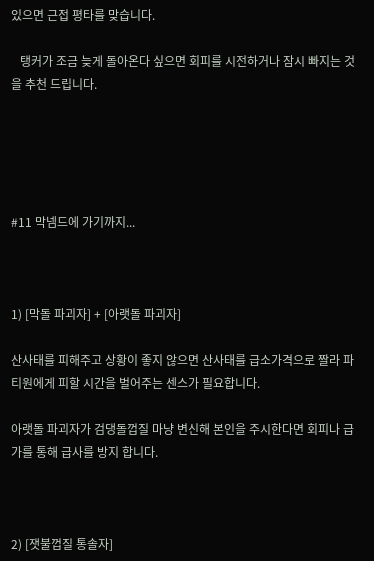있으면 근접 평타를 맞습니다.

   탱커가 조금 늦게 돌아온다 싶으면 회피를 시전하거나 잠시 빠지는 것을 추천 드립니다.





#11 막넴드에 가기까지...



1) [막돌 파괴자] + [아랫돌 파괴자]

산사태를 피해주고 상황이 좋지 않으면 산사태를 급소가격으로 짤라 파티원에게 피할 시간을 벌어주는 센스가 필요합니다.

아랫돌 파괴자가 검댕돌껍질 마냥 변신해 본인을 주시한다면 회피나 급가를 통해 급사를 방지 합니다.



2) [잿불껍질 통솔자]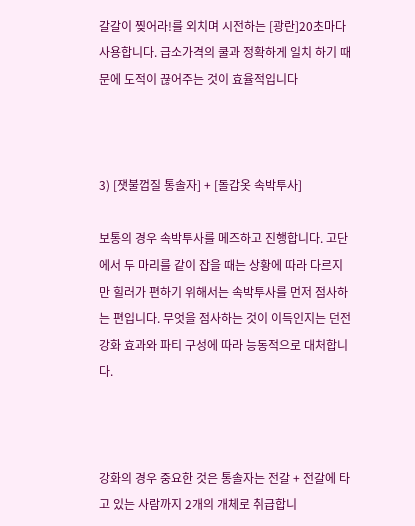갈갈이 찢어라!를 외치며 시전하는 [광란]20초마다 사용합니다. 급소가격의 쿨과 정확하게 일치 하기 때문에 도적이 끊어주는 것이 효율적입니다



3) [잿불껍질 통솔자] + [돌갑옷 속박투사]

보통의 경우 속박투사를 메즈하고 진행합니다. 고단에서 두 마리를 같이 잡을 때는 상황에 따라 다르지만 힐러가 편하기 위해서는 속박투사를 먼저 점사하는 편입니다. 무엇을 점사하는 것이 이득인지는 던전 강화 효과와 파티 구성에 따라 능동적으로 대처합니다.



강화의 경우 중요한 것은 통솔자는 전갈 + 전갈에 타고 있는 사람까지 2개의 개체로 취급합니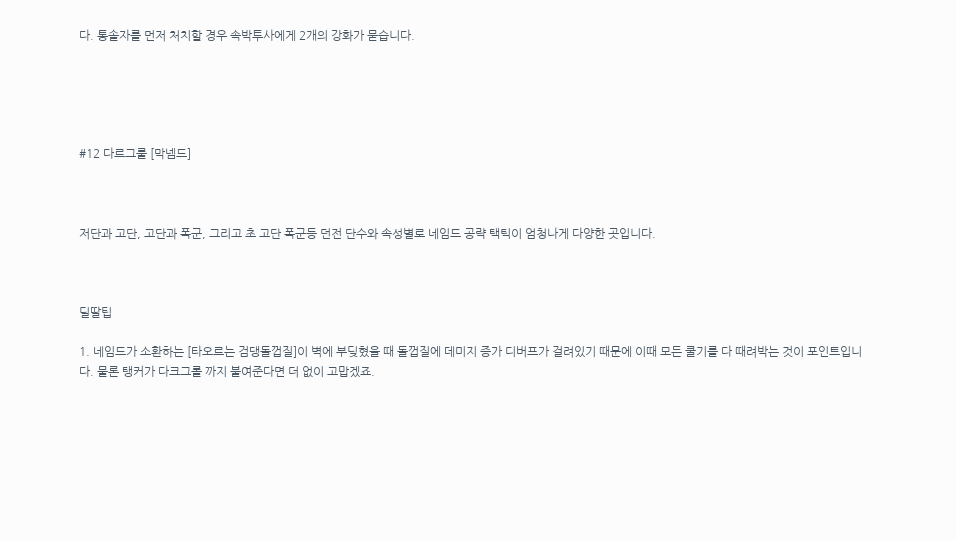다. 통솔자를 먼저 처치할 경우 속박투사에게 2개의 강화가 묻습니다.





#12 다르그룰 [막넴드]



저단과 고단, 고단과 폭군, 그리고 초 고단 폭군등 던전 단수와 속성별로 네임드 공략 택틱이 엄청나게 다양한 곳입니다.



딜딸팁

1. 네임드가 소환하는 [타오르는 검댕돌껍질]이 벽에 부딪혔을 때 돌껍질에 데미지 증가 디버프가 걸려있기 때문에 이때 모든 쿨기를 다 때려박는 것이 포인트입니다. 물론 탱커가 다크그롤 까지 붙여준다면 더 없이 고맙겠죠.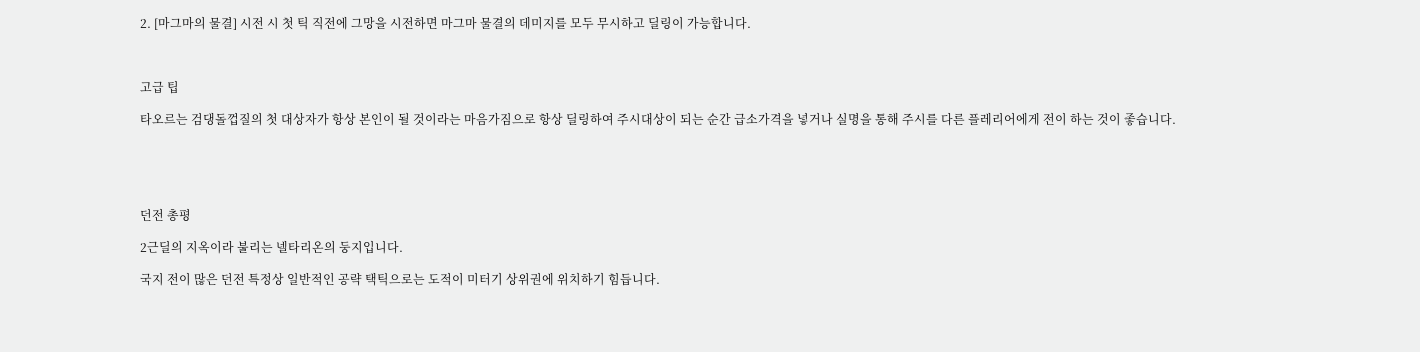2. [마그마의 물결] 시전 시 첫 틱 직전에 그망을 시전하면 마그마 물결의 데미지를 모두 무시하고 딜링이 가능합니다.



고급 팁

타오르는 검댕돌껍질의 첫 대상자가 항상 본인이 될 것이라는 마음가짐으로 항상 딜링하여 주시대상이 되는 순간 급소가격을 넣거나 실명을 통해 주시를 다른 플레리어에게 전이 하는 것이 좋습니다.





던전 총평

2근딜의 지옥이라 불리는 넬타리온의 둥지입니다.

국지 전이 많은 던전 특정상 일반적인 공략 택틱으로는 도적이 미터기 상위권에 위치하기 힘듭니다.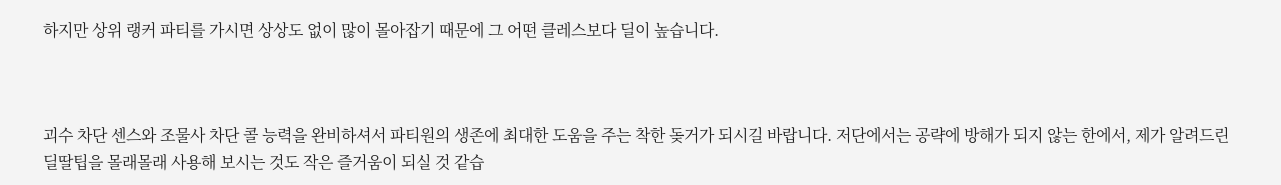하지만 상위 랭커 파티를 가시면 상상도 없이 많이 몰아잡기 때문에 그 어떤 클레스보다 딜이 높습니다.



괴수 차단 센스와 조물사 차단 콜 능력을 완비하셔서 파티원의 생존에 최대한 도움을 주는 착한 돚거가 되시길 바랍니다. 저단에서는 공략에 방해가 되지 않는 한에서, 제가 알려드린 딜딸팁을 몰래몰래 사용해 보시는 것도 작은 즐거움이 되실 것 같습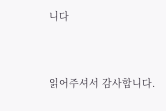니다



읽어주셔서 감사합니다.